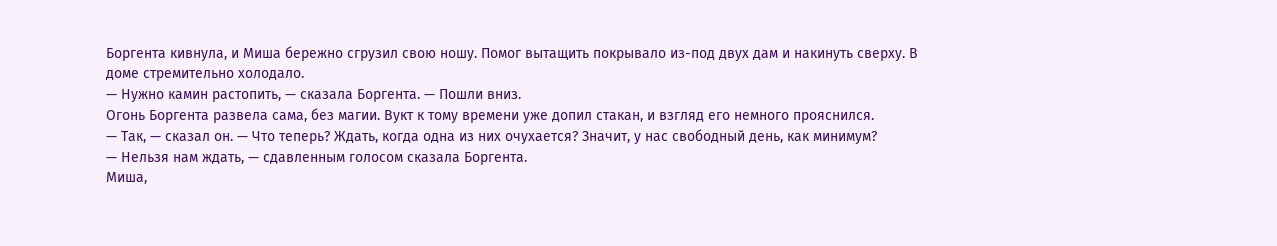Боргента кивнула, и Миша бережно сгрузил свою ношу. Помог вытащить покрывало из-под двух дам и накинуть сверху. В доме стремительно холодало.
— Нужно камин растопить, — сказала Боргента. — Пошли вниз.
Огонь Боргента развела сама, без магии. Вукт к тому времени уже допил стакан, и взгляд его немного прояснился.
— Так, — сказал он. — Что теперь? Ждать, когда одна из них очухается? Значит, у нас свободный день, как минимум?
— Нельзя нам ждать, — сдавленным голосом сказала Боргента.
Миша,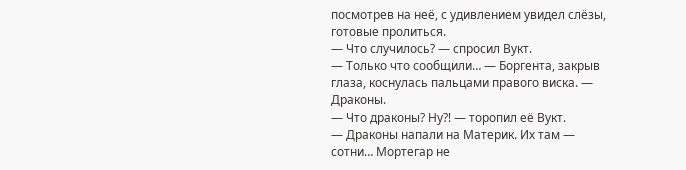посмотрев на неё, с удивлением увидел слёзы, готовые пролиться.
— Что случилось? — спросил Вукт.
— Только что сообщили… — Боргента, закрыв глаза, коснулась пальцами правого виска. — Драконы.
— Что драконы? Ну?! — торопил её Вукт.
— Драконы напали на Материк. Их там — сотни… Мортегар не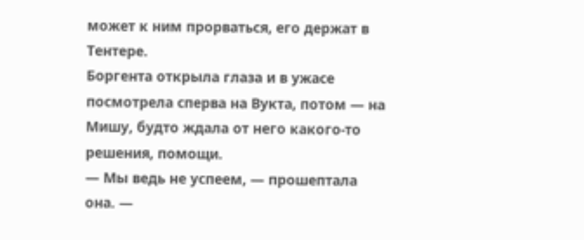может к ним прорваться, его держат в Тентере.
Боргента открыла глаза и в ужасе посмотрела сперва на Вукта, потом — на Мишу, будто ждала от него какого-то решения, помощи.
— Мы ведь не успеем, — прошептала она. —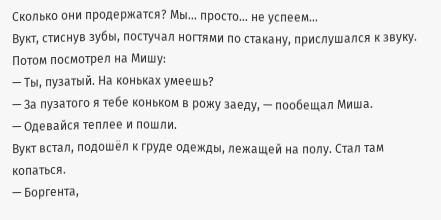Сколько они продержатся? Мы… просто… не успеем…
Вукт, стиснув зубы, постучал ногтями по стакану, прислушался к звуку. Потом посмотрел на Мишу:
— Ты, пузатый. На коньках умеешь?
— За пузатого я тебе коньком в рожу заеду, — пообещал Миша.
— Одевайся теплее и пошли.
Вукт встал, подошёл к груде одежды, лежащей на полу. Стал там копаться.
— Боргента,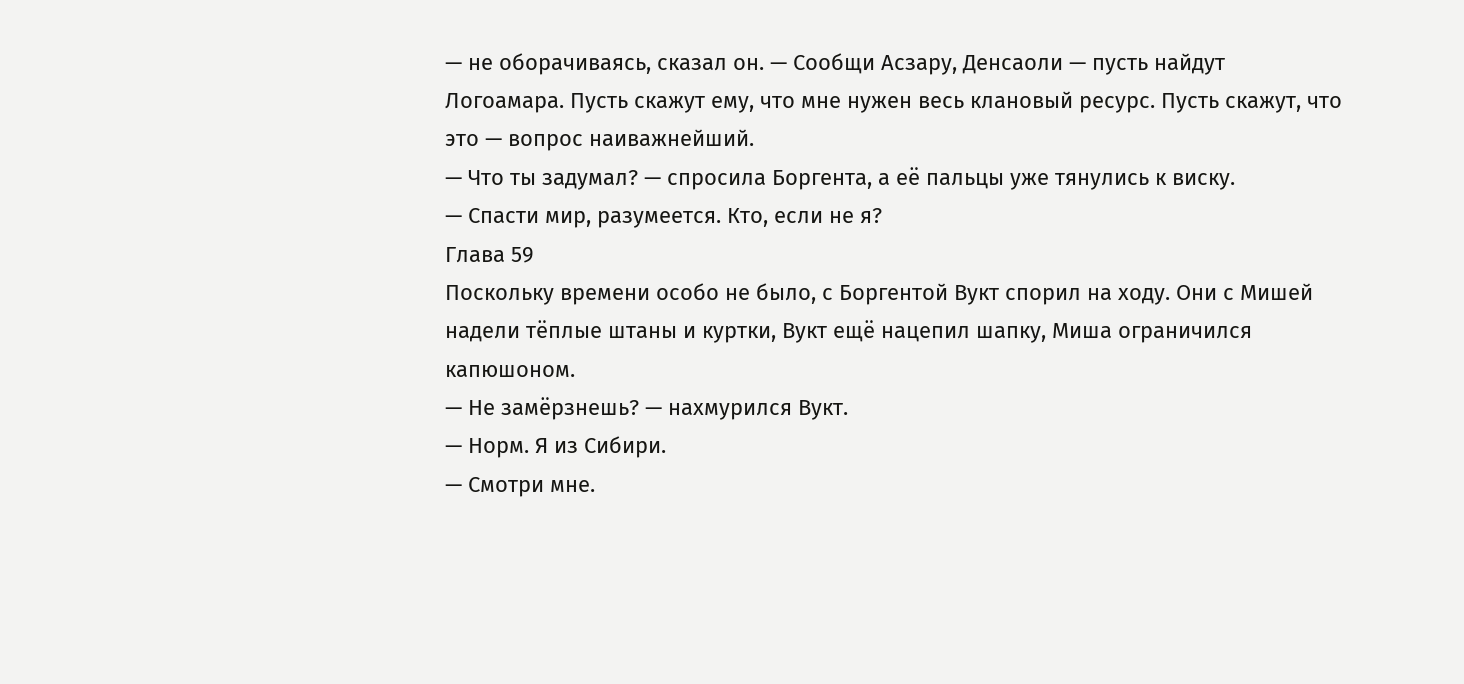— не оборачиваясь, сказал он. — Сообщи Асзару, Денсаоли — пусть найдут Логоамара. Пусть скажут ему, что мне нужен весь клановый ресурс. Пусть скажут, что это — вопрос наиважнейший.
— Что ты задумал? — спросила Боргента, а её пальцы уже тянулись к виску.
— Спасти мир, разумеется. Кто, если не я?
Глава 59
Поскольку времени особо не было, с Боргентой Вукт спорил на ходу. Они с Мишей надели тёплые штаны и куртки, Вукт ещё нацепил шапку, Миша ограничился капюшоном.
— Не замёрзнешь? — нахмурился Вукт.
— Норм. Я из Сибири.
— Смотри мне.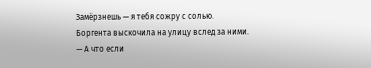Замёрзнешь — я тебя сожру с солью.
Боргента выскочила на улицу вслед за ними.
— А что если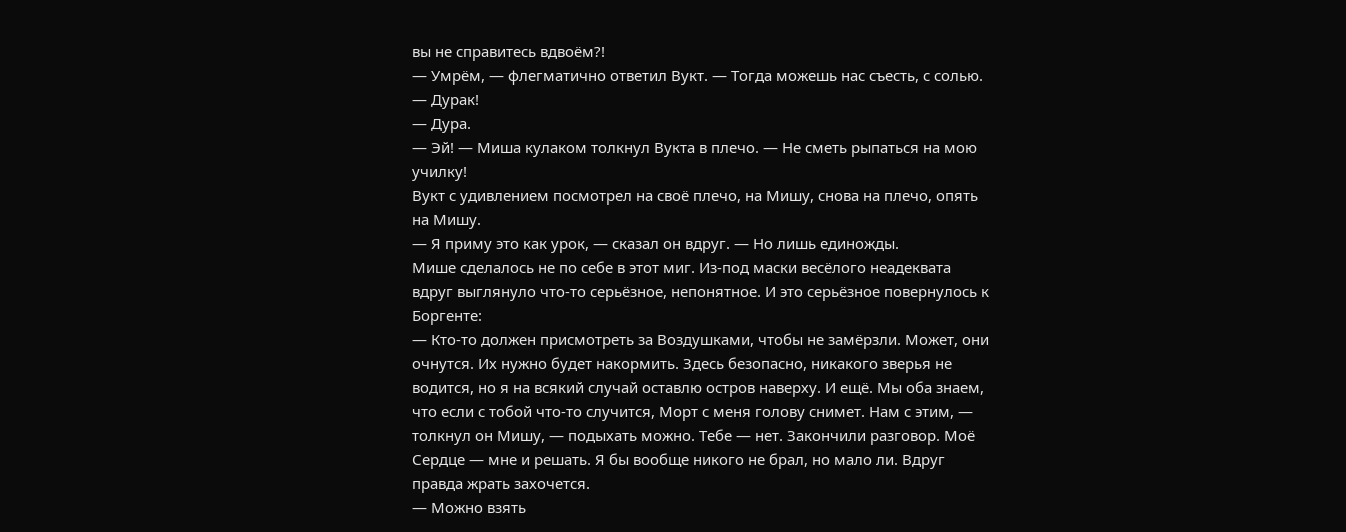вы не справитесь вдвоём?!
— Умрём, — флегматично ответил Вукт. — Тогда можешь нас съесть, с солью.
— Дурак!
— Дура.
— Эй! — Миша кулаком толкнул Вукта в плечо. — Не сметь рыпаться на мою училку!
Вукт с удивлением посмотрел на своё плечо, на Мишу, снова на плечо, опять на Мишу.
— Я приму это как урок, — сказал он вдруг. — Но лишь единожды.
Мише сделалось не по себе в этот миг. Из-под маски весёлого неадеквата вдруг выглянуло что-то серьёзное, непонятное. И это серьёзное повернулось к Боргенте:
— Кто-то должен присмотреть за Воздушками, чтобы не замёрзли. Может, они очнутся. Их нужно будет накормить. Здесь безопасно, никакого зверья не водится, но я на всякий случай оставлю остров наверху. И ещё. Мы оба знаем, что если с тобой что-то случится, Морт с меня голову снимет. Нам с этим, — толкнул он Мишу, — подыхать можно. Тебе — нет. Закончили разговор. Моё Сердце — мне и решать. Я бы вообще никого не брал, но мало ли. Вдруг правда жрать захочется.
— Можно взять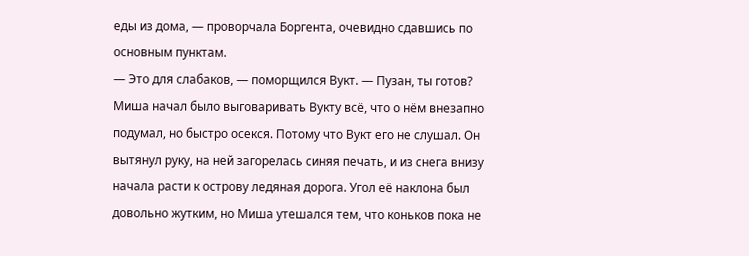еды из дома, — проворчала Боргента, очевидно сдавшись по основным пунктам.
— Это для слабаков, — поморщился Вукт. — Пузан, ты готов?
Миша начал было выговаривать Вукту всё, что о нём внезапно подумал, но быстро осекся. Потому что Вукт его не слушал. Он вытянул руку, на ней загорелась синяя печать, и из снега внизу начала расти к острову ледяная дорога. Угол её наклона был довольно жутким, но Миша утешался тем, что коньков пока не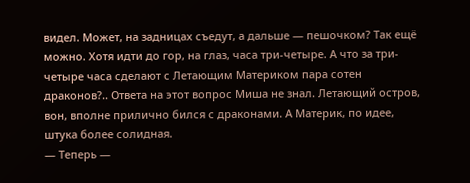видел. Может, на задницах съедут, а дальше — пешочком? Так ещё можно. Хотя идти до гор, на глаз, часа три-четыре. А что за три-четыре часа сделают с Летающим Материком пара сотен драконов?.. Ответа на этот вопрос Миша не знал. Летающий остров, вон, вполне прилично бился с драконами. А Материк, по идее, штука более солидная.
— Теперь —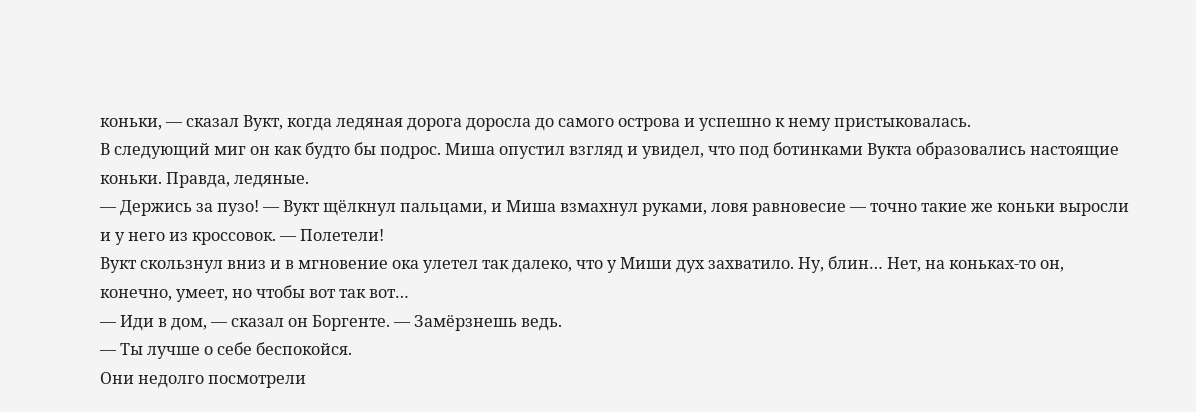коньки, — сказал Вукт, когда ледяная дорога доросла до самого острова и успешно к нему пристыковалась.
В следующий миг он как будто бы подрос. Миша опустил взгляд и увидел, что под ботинками Вукта образовались настоящие коньки. Правда, ледяные.
— Держись за пузо! — Вукт щёлкнул пальцами, и Миша взмахнул руками, ловя равновесие — точно такие же коньки выросли и у него из кроссовок. — Полетели!
Вукт скользнул вниз и в мгновение ока улетел так далеко, что у Миши дух захватило. Ну, блин… Нет, на коньках-то он, конечно, умеет, но чтобы вот так вот…
— Иди в дом, — сказал он Боргенте. — Замёрзнешь ведь.
— Ты лучше о себе беспокойся.
Они недолго посмотрели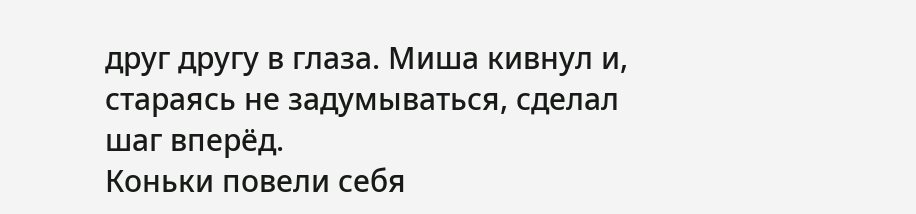друг другу в глаза. Миша кивнул и, стараясь не задумываться, сделал шаг вперёд.
Коньки повели себя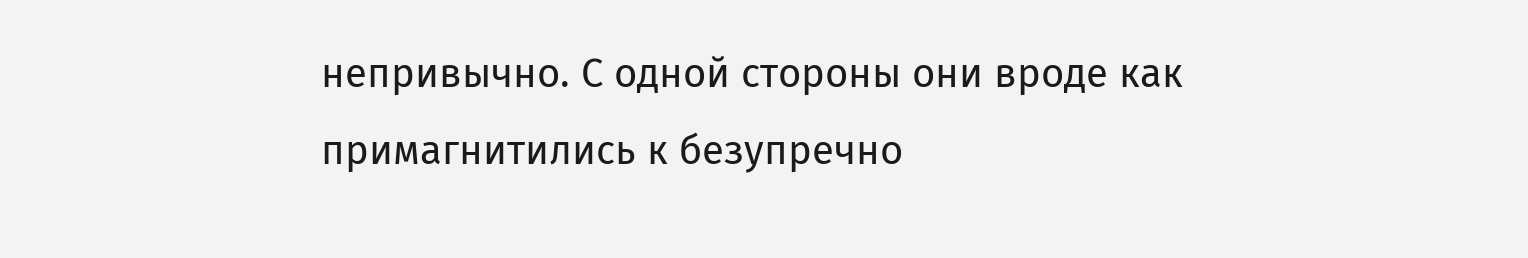непривычно. С одной стороны они вроде как примагнитились к безупречно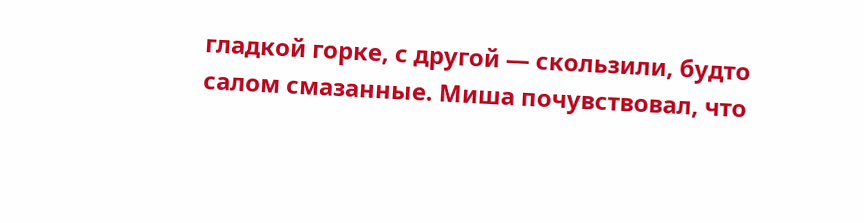гладкой горке, с другой — скользили, будто салом смазанные. Миша почувствовал, что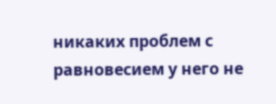никаких проблем с равновесием у него не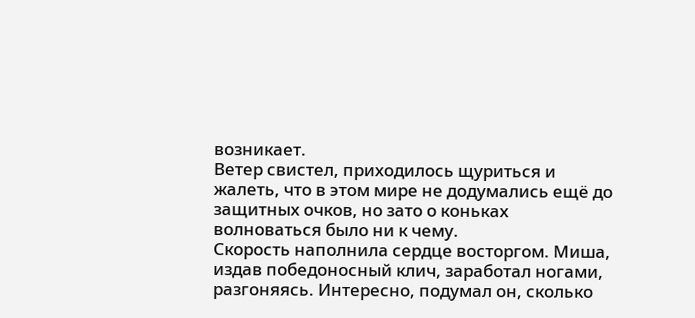возникает.
Ветер свистел, приходилось щуриться и жалеть, что в этом мире не додумались ещё до защитных очков, но зато о коньках волноваться было ни к чему.
Скорость наполнила сердце восторгом. Миша, издав победоносный клич, заработал ногами, разгоняясь. Интересно, подумал он, сколько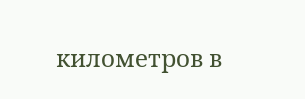километров в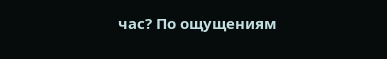час? По ощущениям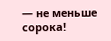— не меньше сорока!